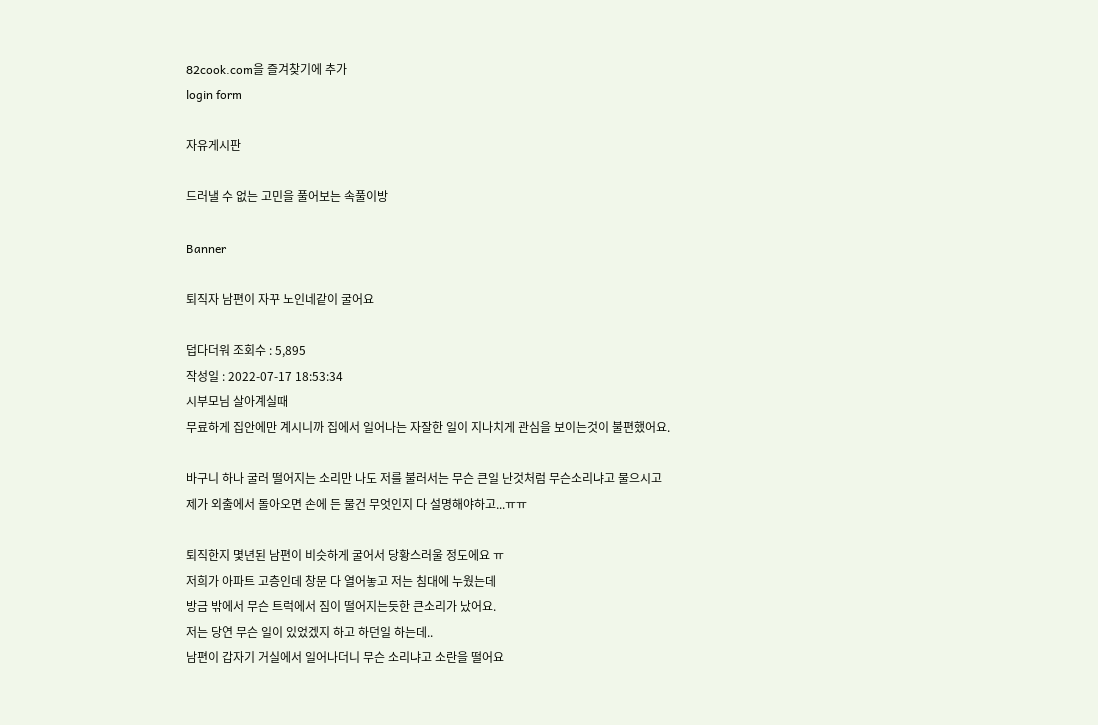82cook.com을 즐겨찾기에 추가
login form

자유게시판

드러낼 수 없는 고민을 풀어보는 속풀이방

Banner

퇴직자 남편이 자꾸 노인네같이 굴어요

덥다더워 조회수 : 5,895
작성일 : 2022-07-17 18:53:34
시부모님 살아계실때
무료하게 집안에만 계시니까 집에서 일어나는 자잘한 일이 지나치게 관심을 보이는것이 불편했어요.

바구니 하나 굴러 떨어지는 소리만 나도 저를 불러서는 무슨 큰일 난것처럼 무슨소리냐고 물으시고
제가 외출에서 돌아오면 손에 든 물건 무엇인지 다 설명해야하고...ㅠㅠ

퇴직한지 몇년된 남편이 비슷하게 굴어서 당황스러울 정도에요 ㅠ
저희가 아파트 고층인데 창문 다 열어놓고 저는 침대에 누웠는데
방금 밖에서 무슨 트럭에서 짐이 떨어지는듯한 큰소리가 났어요.
저는 당연 무슨 일이 있었겠지 하고 하던일 하는데..
남편이 갑자기 거실에서 일어나더니 무슨 소리냐고 소란을 떨어요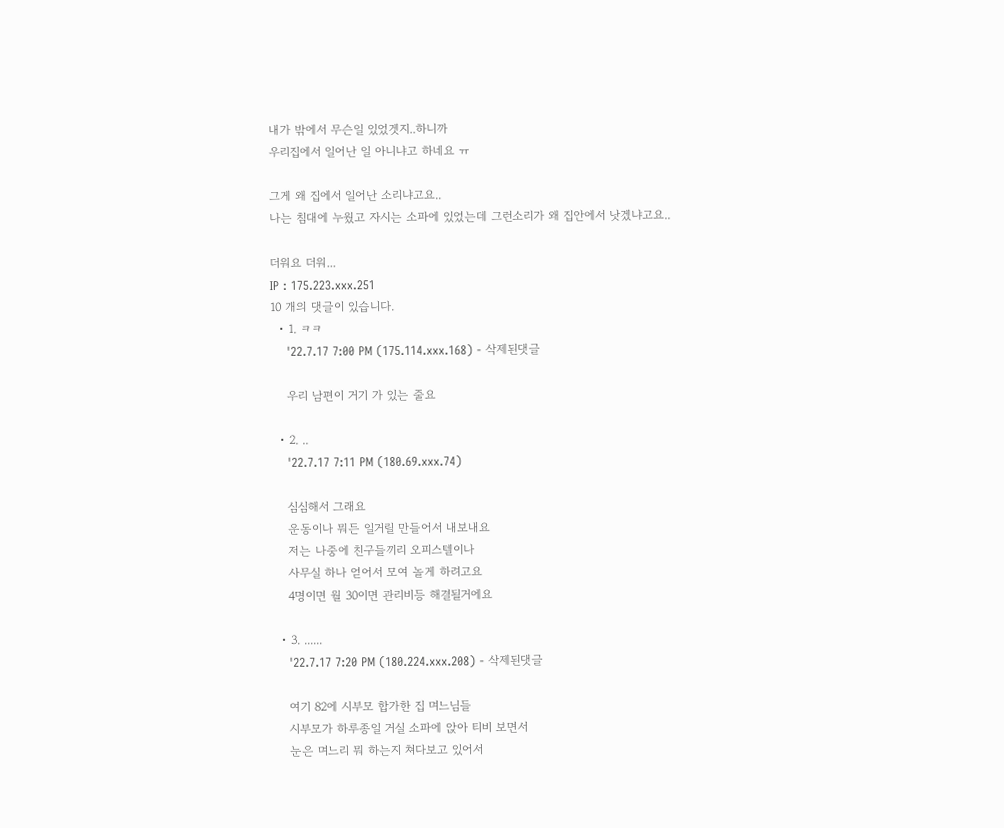내가 밖에서 무슨일 있었겟지..하니까
우리집에서 일어난 일 아니냐고 하네요 ㅠ

그게 왜 집에서 일어난 소리냐고요..
나는 침대에 누웠고 자시는 소파에 있었는데 그런소리가 왜 집안에서 낫겠냐고요..

더워요 더워...
IP : 175.223.xxx.251
10 개의 댓글이 있습니다.
  • 1. ㅋㅋ
    '22.7.17 7:00 PM (175.114.xxx.168) - 삭제된댓글

    우리 남편이 거기 가 있는 줄요

  • 2. ..
    '22.7.17 7:11 PM (180.69.xxx.74)

    심심해서 그래요
    운동이나 뭐든 일거릴 만들어서 내보내요
    저는 나중에 친구들끼리 오피스텔이나
    사무실 하나 얻어서 모여 놀게 하려고요
    4명이면 월 30이면 관리비등 해결될거에요

  • 3. ......
    '22.7.17 7:20 PM (180.224.xxx.208) - 삭제된댓글

    여기 82에 시부모 합가한 집 며느님들
    시부모가 하루종일 거실 소파에 앉아 티비 보면서
    눈은 며느리 뭐 하는지 쳐다보고 있어서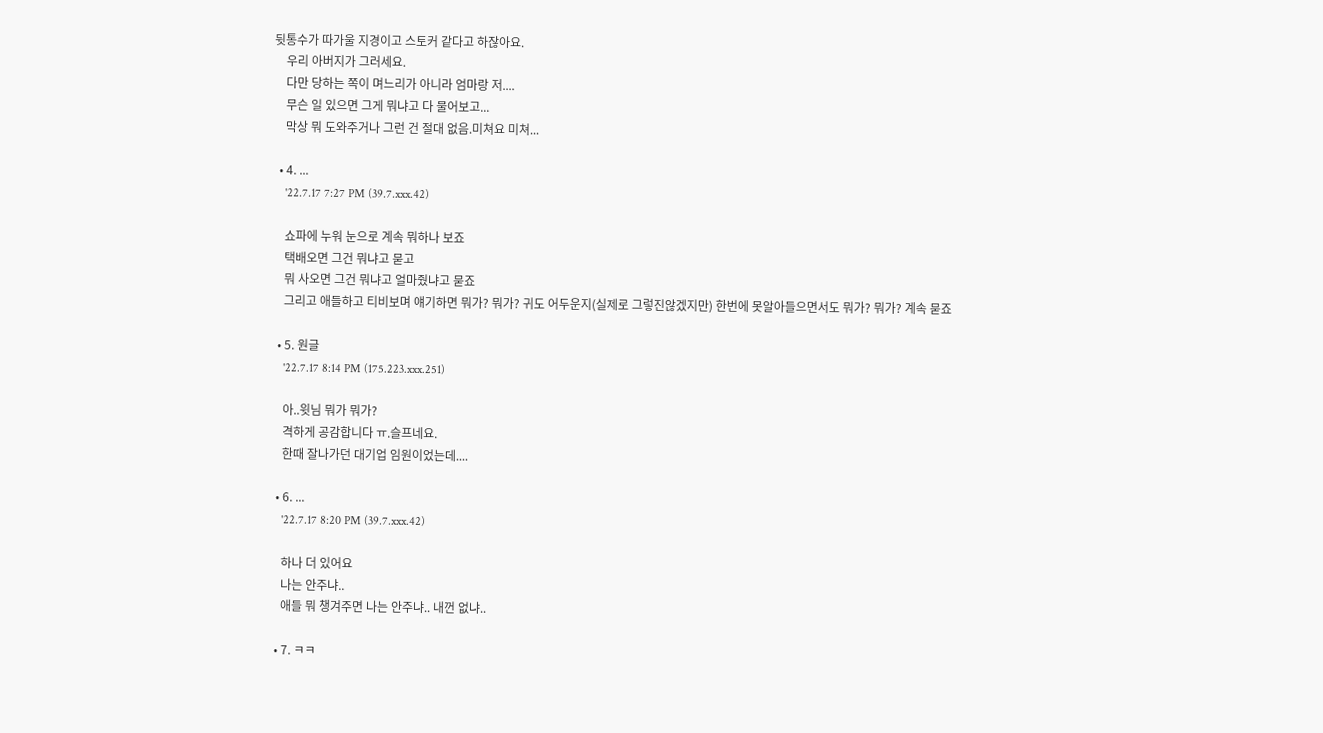뒷통수가 따가울 지경이고 스토커 같다고 하잖아요.
    우리 아버지가 그러세요.
    다만 당하는 쪽이 며느리가 아니라 엄마랑 저....
    무슨 일 있으면 그게 뭐냐고 다 물어보고...
    막상 뭐 도와주거나 그런 건 절대 없음.미쳐요 미쳐...

  • 4. ...
    '22.7.17 7:27 PM (39.7.xxx.42)

    쇼파에 누워 눈으로 계속 뭐하나 보죠
    택배오면 그건 뭐냐고 묻고
    뭐 사오면 그건 뭐냐고 얼마줬냐고 묻죠
    그리고 애들하고 티비보며 얘기하면 뭐가? 뭐가? 귀도 어두운지(실제로 그렇진않겠지만) 한번에 못알아들으면서도 뭐가? 뭐가? 계속 묻죠

  • 5. 원글
    '22.7.17 8:14 PM (175.223.xxx.251)

    아..윗님 뭐가 뭐가?
    격하게 공감합니다 ㅠ.슬프네요.
    한때 잘나가던 대기업 임원이었는데....

  • 6. ...
    '22.7.17 8:20 PM (39.7.xxx.42)

    하나 더 있어요
    나는 안주냐..
    애들 뭐 챙겨주면 나는 안주냐.. 내껀 없냐..

  • 7. ㅋㅋ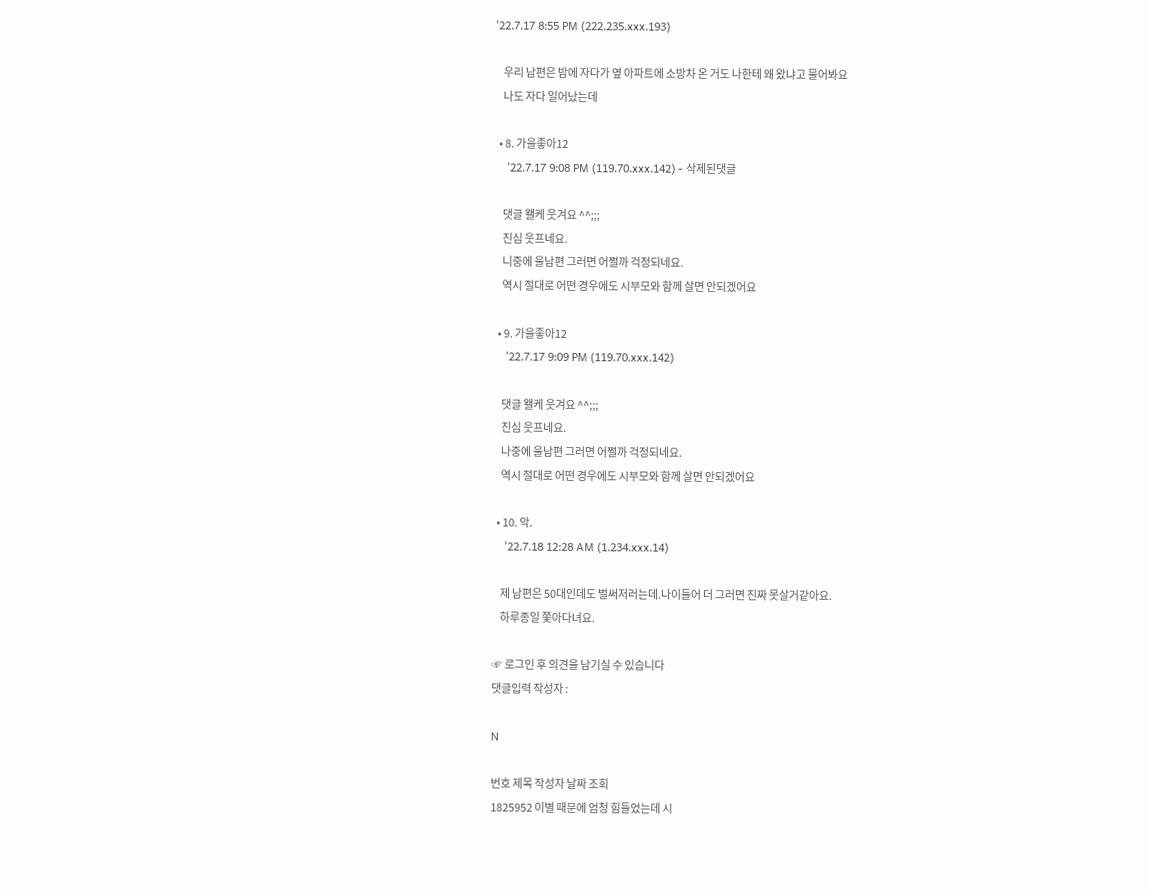'22.7.17 8:55 PM (222.235.xxx.193)

    우리 남편은 밤에 자다가 옆 아파트에 소방차 온 거도 나한테 왜 왔냐고 물어봐요
    나도 자다 일어났는데

  • 8. 가을좋아12
    '22.7.17 9:08 PM (119.70.xxx.142) - 삭제된댓글

    댓글 왤케 웃겨요 ^^;;;
    진심 웃프네요.
    니중에 울남편 그러면 어쩔까 걱정되네요.
    역시 절대로 어떤 경우에도 시부모와 함께 살면 안되겠어요

  • 9. 가을좋아12
    '22.7.17 9:09 PM (119.70.xxx.142)

    댓글 왤케 웃겨요 ^^;;;
    진심 웃프네요.
    나중에 울남편 그러면 어쩔까 걱정되네요.
    역시 절대로 어떤 경우에도 시부모와 함께 살면 안되겠어요

  • 10. 악.
    '22.7.18 12:28 AM (1.234.xxx.14)

    제 남편은 50대인데도 벌써저러는데.나이들어 더 그러면 진짜 못살거같아요.
    하루종일 쫓아다녀요.

☞ 로그인 후 의견을 남기실 수 있습니다
댓글입력 작성자 :

N

번호 제목 작성자 날짜 조회
1825952 이별 때문에 엄청 힘들었는데 시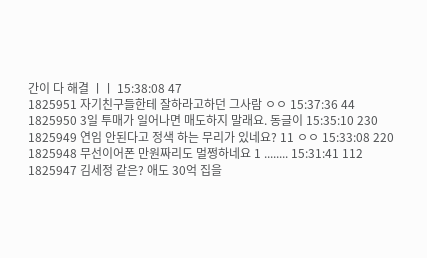간이 다 해결 ㅣㅣ 15:38:08 47
1825951 자기친구들한테 잘하라고하던 그사람 ㅇㅇ 15:37:36 44
1825950 3일 투매가 일어나면 매도하지 말래요. 동글이 15:35:10 230
1825949 연임 안된다고 정색 하는 무리가 있네요? 11 ㅇㅇ 15:33:08 220
1825948 무선이어폰 만원짜리도 멀쩡하네요 1 ........ 15:31:41 112
1825947 김세정 같은? 애도 30억 집을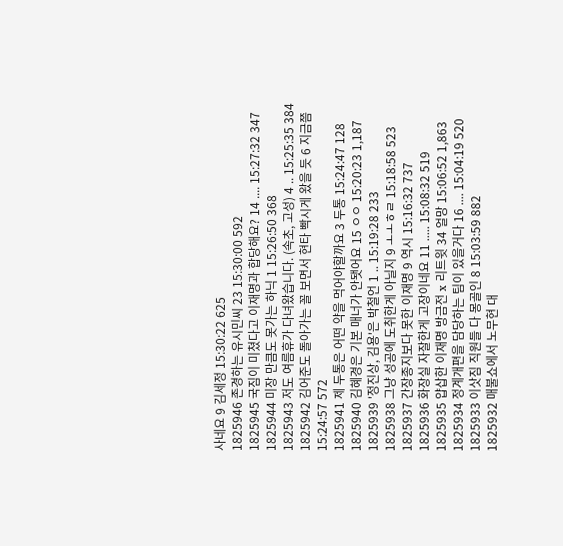사네요 9 김세정 15:30:22 625
1825946 존경하는 유시민씨 23 15:30:00 592
1825945 국짐이 미쳤다고 이재명과 합당해요? 14 .... 15:27:32 347
1825944 미장 만큼도 못가는 하닉 1 15:26:50 368
1825943 저도 여름휴가 다녀왔습니다. (속초, 고성) 4 .. 15:25:35 384
1825942 김어준도 돌아가는 꼴 보면서 현타 빡시게 왔을 듯 6 지금쯤 15:24:57 572
1825941 제 두통은 어떤 약을 먹어야할까요 3 두통 15:24:47 128
1825940 김혜경은 기본 매너가 안됏어요 15 ㅇㅇ 15:20:23 1,187
1825939 '정진상, 김용'은 박철언 1 .. 15:19:28 233
1825938 그냥 성공에 도취한게 아닐지 9 ㅗㅗㅎㄹ 15:18:58 523
1825937 간장종지보다 못한 이재명 9 역시 15:16:32 737
1825936 화장실 자잘한게 고장이네요 11 ..... 15:08:32 519
1825935 얍삽한 이재명 방금전 x 리트윗 34 얼망 15:06:52 1,863
1825934 정계개편을 담당하는 팀이 있을거다 16 .... 15:04:19 520
1825933 이삿짐 직원들 다 몽골인 8 15:03:59 882
1825932 매불쇼에서 노무현 대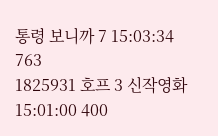통령 보니까 7 15:03:34 763
1825931 호프 3 신작영화 15:01:00 400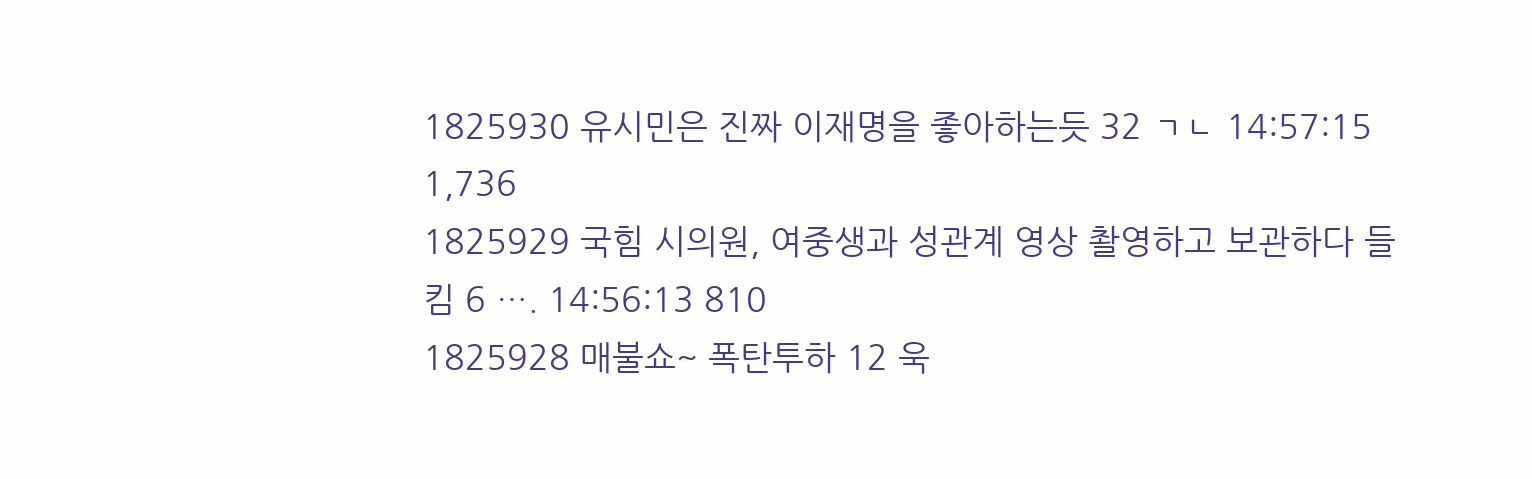1825930 유시민은 진짜 이재명을 좋아하는듯 32 ㄱㄴ 14:57:15 1,736
1825929 국힘 시의원, 여중생과 성관계 영상 촬영하고 보관하다 들킴 6 …. 14:56:13 810
1825928 매불쇼~ 폭탄투하 12 욱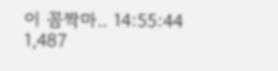이 꼼짝마.. 14:55:44 1,487